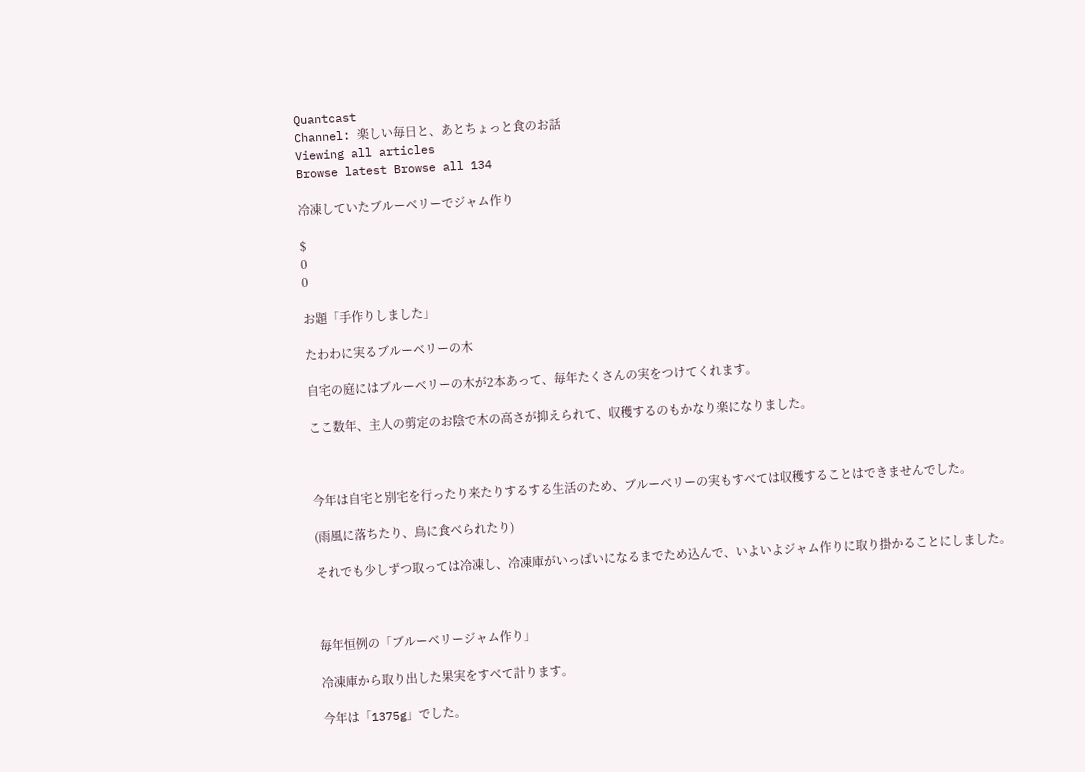Quantcast
Channel: 楽しい毎日と、あとちょっと食のお話
Viewing all articles
Browse latest Browse all 134

冷凍していたブルーベリーでジャム作り

$
0
0

お題「手作りしました」

たわわに実るブルーベリーの木

自宅の庭にはブルーベリーの木が2本あって、毎年たくさんの実をつけてくれます。

ここ数年、主人の剪定のお陰で木の高さが抑えられて、収穫するのもかなり楽になりました。



今年は自宅と別宅を行ったり来たりするする生活のため、ブルーベリーの実もすべては収穫することはできませんでした。

(雨風に落ちたり、鳥に食べられたり)

それでも少しずつ取っては冷凍し、冷凍庫がいっぱいになるまでため込んで、いよいよジャム作りに取り掛かることにしました。



毎年恒例の「ブルーベリージャム作り」

冷凍庫から取り出した果実をすべて計ります。

今年は「1375g」でした。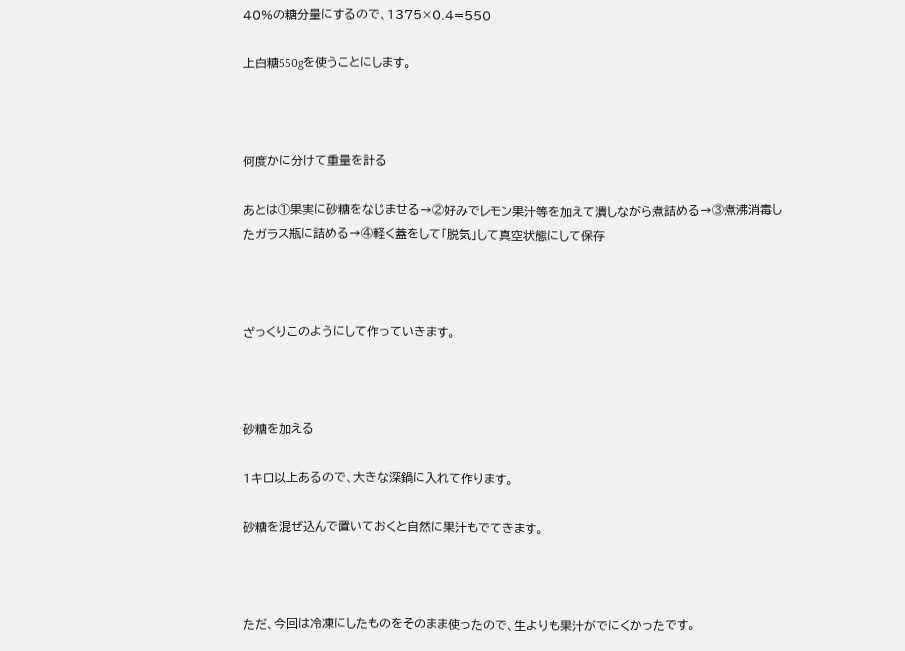40%の糖分量にするので、1375×0.4=550

上白糖550gを使うことにします。



何度かに分けて重量を計る

あとは①果実に砂糖をなじませる→②好みでレモン果汁等を加えて潰しながら煮詰める→③煮沸消毒したガラス瓶に詰める→④軽く蓋をして「脱気」して真空状態にして保存



ざっくりこのようにして作っていきます。



砂糖を加える

1キロ以上あるので、大きな深鍋に入れて作ります。

砂糖を混ぜ込んで置いておくと自然に果汁もでてきます。



ただ、今回は冷凍にしたものをそのまま使ったので、生よりも果汁がでにくかったです。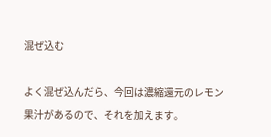混ぜ込む

よく混ぜ込んだら、今回は濃縮還元のレモン果汁があるので、それを加えます。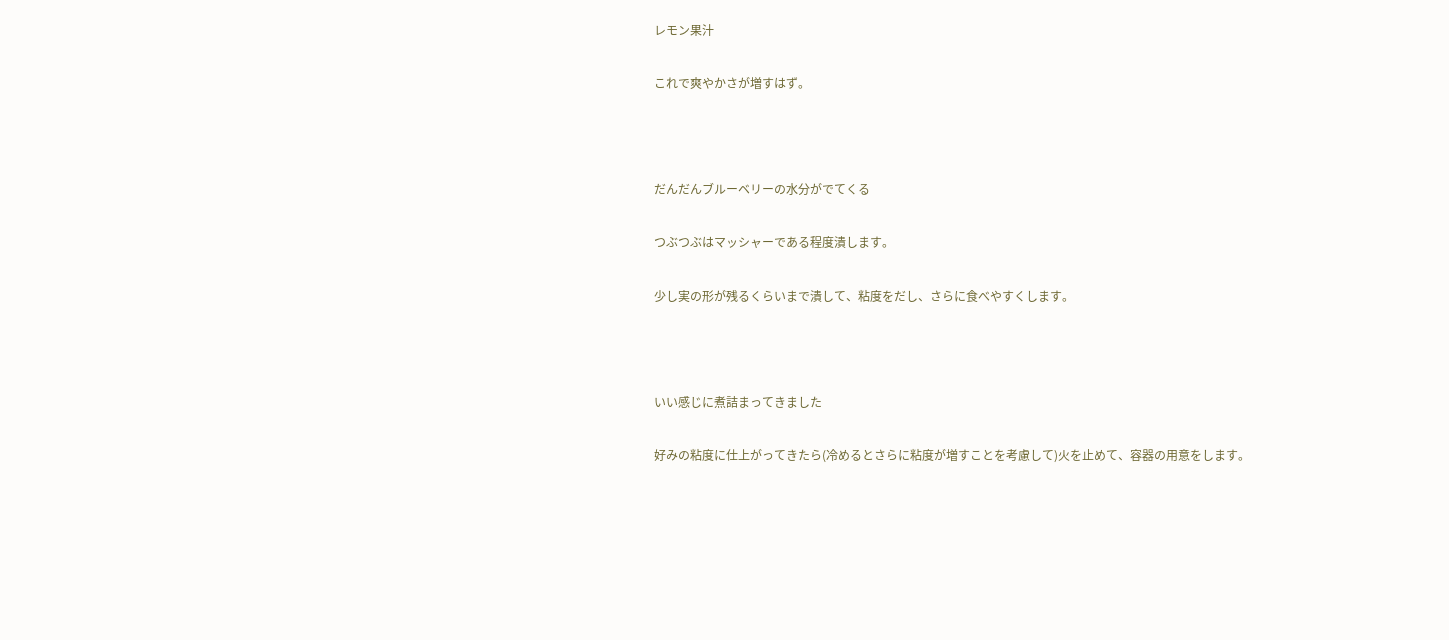レモン果汁

これで爽やかさが増すはず。



だんだんブルーベリーの水分がでてくる

つぶつぶはマッシャーである程度潰します。

少し実の形が残るくらいまで潰して、粘度をだし、さらに食べやすくします。



いい感じに煮詰まってきました

好みの粘度に仕上がってきたら(冷めるとさらに粘度が増すことを考慮して)火を止めて、容器の用意をします。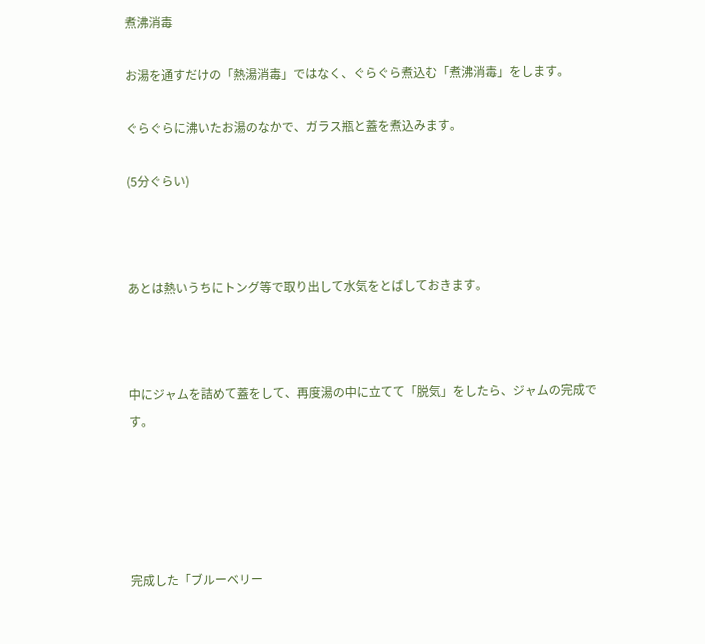煮沸消毒

お湯を通すだけの「熱湯消毒」ではなく、ぐらぐら煮込む「煮沸消毒」をします。

ぐらぐらに沸いたお湯のなかで、ガラス瓶と蓋を煮込みます。

(5分ぐらい)



あとは熱いうちにトング等で取り出して水気をとばしておきます。



中にジャムを詰めて蓋をして、再度湯の中に立てて「脱気」をしたら、ジャムの完成です。





完成した「ブルーベリー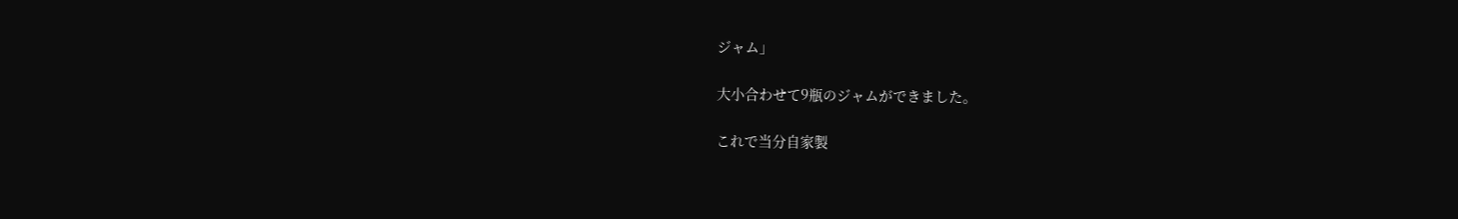ジャム」

大小合わせて9瓶のジャムができました。

これで当分自家製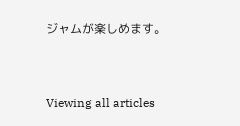ジャムが楽しめます。


Viewing all articles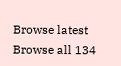Browse latest Browse all 134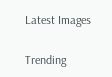Latest Images

Trending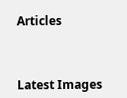Articles



Latest Images